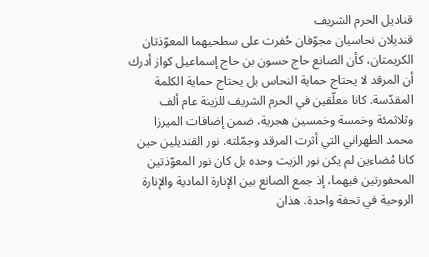قناديل الحرم الشريف
قنديلان نحاسيان مجوّفان حُفرت على سطحيهما المعوّذتان الكريمتان، كأن الصانع حاج حسون بن حاج إسماعيل كواز أدرك أن المرقد لا يحتاج حماية النحاس بل يحتاج حماية الكلمة المقدّسة. كانا معلّقين في الحرم الشريف للزينة عام ألف وثلاثمئة وخمسة وخمسين هجرية، ضمن إضافات الميرزا محمد الطهراني التي أثرت المرقد وجمّلته. نور القنديلين حين كانا مُضاءين لم يكن نور الزيت وحده بل كان نور المعوّذتين المحفورتين فيهما، إذ جمع الصانع بين الإنارة المادية والإنارة الروحية في تحفة واحدة. هذان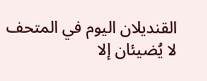القنديلان اليوم في المتحف لا يُضيئان إلا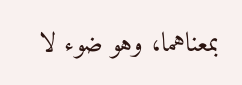بمعناهما، وهو ضوء لا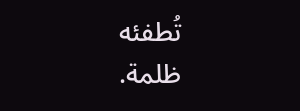تُطفئه ظلمة.